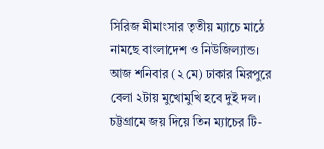সিরিজ মীমাংসার তৃতীয় ম্যাচে মাঠে নামছে বাংলাদেশ ও নিউজিল্যান্ড।
আজ শনিবার (২ মে) ঢাকার মিরপুরে বেলা ২টায় মুখোমুখি হবে দুই দল।
চট্টগ্রামে জয় দিয়ে তিন ম্যাচের টি-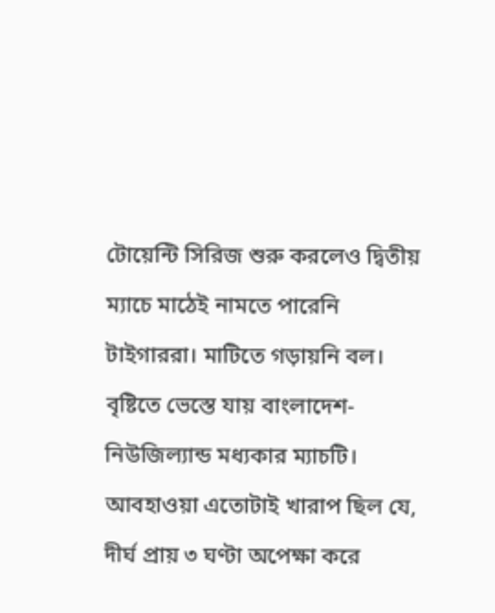টোয়েন্টি সিরিজ শুরু করলেও দ্বিতীয় ম্যাচে মাঠেই নামতে পারেনি টাইগাররা। মাটিতে গড়ায়নি বল। বৃষ্টিতে ভেস্তে যায় বাংলাদেশ-নিউজিল্যান্ড মধ্যকার ম্যাচটি।
আবহাওয়া এতোটাই খারাপ ছিল যে, দীর্ঘ প্রায় ৩ ঘণ্টা অপেক্ষা করে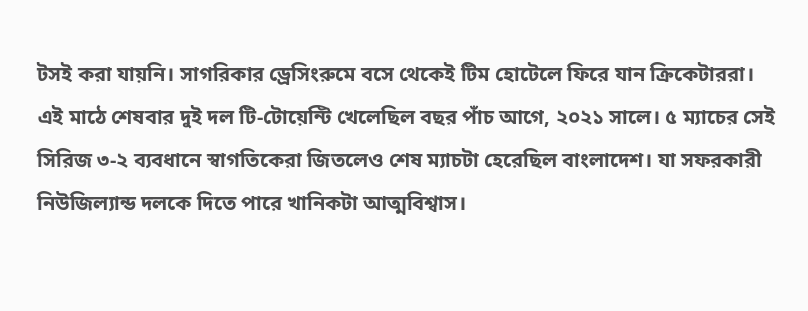টসই করা যায়নি। সাগরিকার ড্রেসিংরুমে বসে থেকেই টিম হোটেলে ফিরে যান ক্রিকেটাররা।
এই মাঠে শেষবার দুই দল টি-টোয়েন্টি খেলেছিল বছর পাঁচ আগে, ২০২১ সালে। ৫ ম্যাচের সেই সিরিজ ৩-২ ব্যবধানে স্বাগতিকেরা জিতলেও শেষ ম্যাচটা হেরেছিল বাংলাদেশ। যা সফরকারী নিউজিল্যান্ড দলকে দিতে পারে খানিকটা আত্মবিশ্বাস।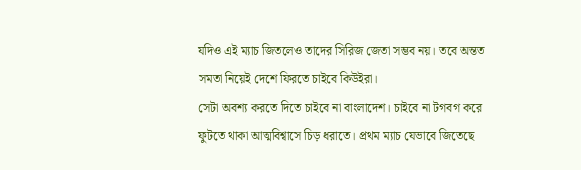যদিও এই ম্যাচ জিতলেও তাদের সিরিজ জেতা সম্ভব নয়। তবে অন্তত সমতা নিয়েই দেশে ফিরতে চাইবে কিউইরা।
সেটা অবশ্য করতে দিতে চাইবে না বাংলাদেশ। চাইবে না টগবগ করে ফুটতে থাকা আত্মবিশ্বাসে চিড় ধরাতে। প্রথম ম্যাচ যেভাবে জিতেছে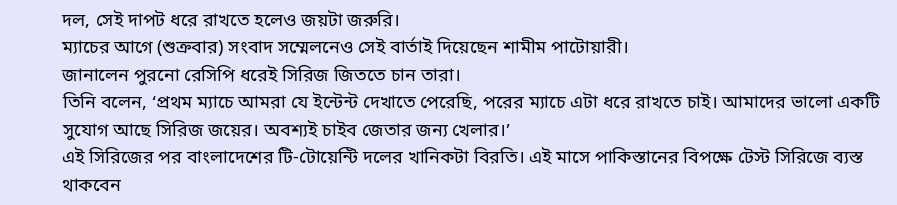দল, সেই দাপট ধরে রাখতে হলেও জয়টা জরুরি।
ম্যাচের আগে (শুক্রবার) সংবাদ সম্মেলনেও সেই বার্তাই দিয়েছেন শামীম পাটোয়ারী।
জানালেন পুরনো রেসিপি ধরেই সিরিজ জিততে চান তারা।
তিনি বলেন, ‘প্রথম ম্যাচে আমরা যে ইন্টেন্ট দেখাতে পেরেছি, পরের ম্যাচে এটা ধরে রাখতে চাই। আমাদের ভালো একটি সুযোগ আছে সিরিজ জয়ের। অবশ্যই চাইব জেতার জন্য খেলার।’
এই সিরিজের পর বাংলাদেশের টি-টোয়েন্টি দলের খানিকটা বিরতি। এই মাসে পাকিস্তানের বিপক্ষে টেস্ট সিরিজে ব্যস্ত থাকবেন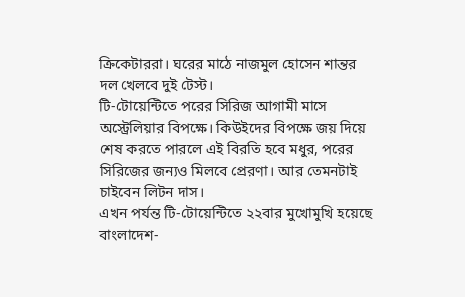ক্রিকেটাররা। ঘরের মাঠে নাজমুল হোসেন শান্তর দল খেলবে দুই টেস্ট।
টি-টোয়েন্টিতে পরের সিরিজ আগামী মাসে অস্ট্রেলিয়ার বিপক্ষে। কিউইদের বিপক্ষে জয় দিয়ে শেষ করতে পারলে এই বিরতি হবে মধুর, পরের সিরিজের জন্যও মিলবে প্রেরণা। আর তেমনটাই চাইবেন লিটন দাস।
এখন পর্যন্ত টি-টোয়েন্টিতে ২২বার মুখোমুখি হয়েছে বাংলাদেশ-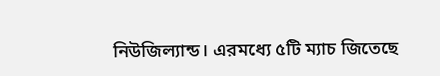নিউজিল্যান্ড। এরমধ্যে ৫টি ম্যাচ জিতেছে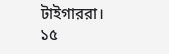টাইগাররা। ১৫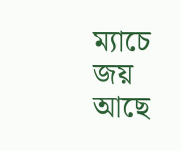ম্যাচে জয় আছে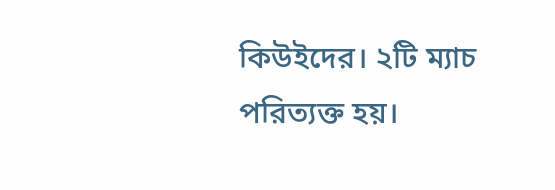কিউইদের। ২টি ম্যাচ পরিত্যক্ত হয়।